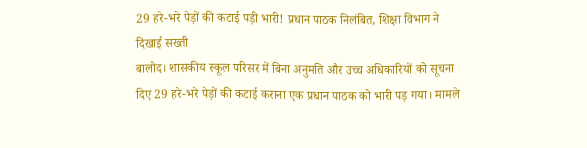29 हरे-भरे पेड़ों की कटाई पड़ी भारी! प्रधान पाठक निलंबित, शिक्षा विभाग ने दिखाई सख्ती
बालोद। शासकीय स्कूल परिसर में बिना अनुमति और उच्च अधिकारियों को सूचना दिए 29 हरे-भरे पेड़ों की कटाई कराना एक प्रधान पाठक को भारी पड़ गया। मामले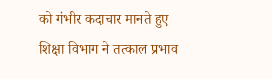को गंभीर कदाचार मानते हुए शिक्षा विभाग ने तत्काल प्रभाव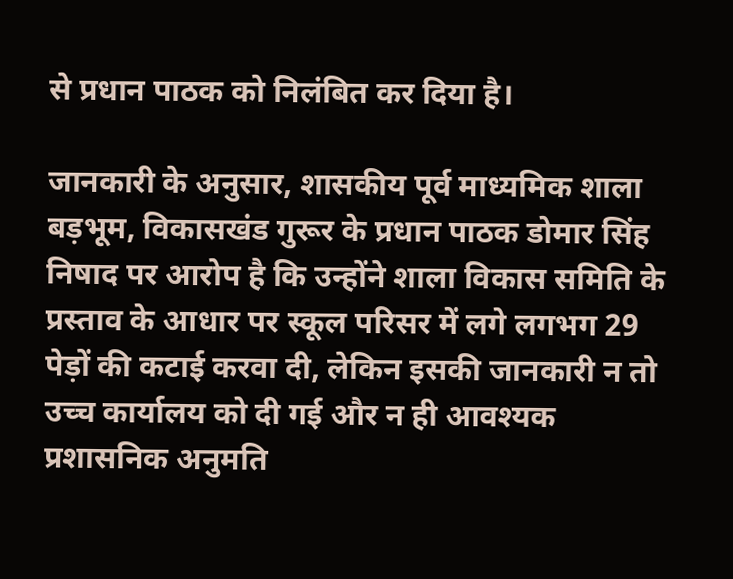से प्रधान पाठक को निलंबित कर दिया है।

जानकारी के अनुसार, शासकीय पूर्व माध्यमिक शाला बड़भूम, विकासखंड गुरूर के प्रधान पाठक डोमार सिंह निषाद पर आरोप है कि उन्होंने शाला विकास समिति के प्रस्ताव के आधार पर स्कूल परिसर में लगे लगभग 29 पेड़ों की कटाई करवा दी, लेकिन इसकी जानकारी न तो उच्च कार्यालय को दी गई और न ही आवश्यक प्रशासनिक अनुमति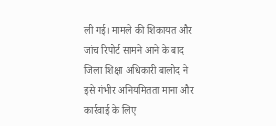ली गई। मामले की शिकायत और जांच रिपोर्ट सामने आने के बाद जिला शिक्षा अधिकारी बालोद ने इसे गंभीर अनियमितता माना और कार्रवाई के लिए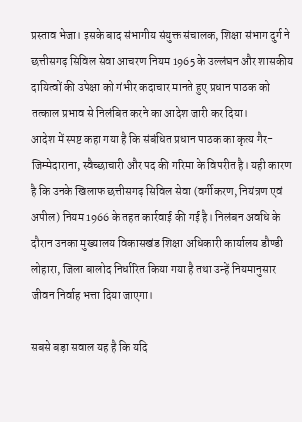प्रस्ताव भेजा। इसके बाद संभागीय संयुक्त संचालक, शिक्षा संभाग दुर्ग ने छत्तीसगढ़ सिविल सेवा आचरण नियम 1965 के उल्लंघन और शासकीय दायित्वों की उपेक्षा को गंभीर कदाचार मानते हुए प्रधान पाठक को तत्काल प्रभाव से निलंबित करने का आदेश जारी कर दिया।
आदेश में स्पष्ट कहा गया है कि संबंधित प्रधान पाठक का कृत्य गैर-जिम्मेदाराना, स्वैच्छाचारी और पद की गरिमा के विपरीत है। यही कारण है कि उनके खिलाफ छत्तीसगढ़ सिविल सेवा (वर्गीकरण, नियंत्रण एवं अपील) नियम 1966 के तहत कार्रवाई की गई है। निलंबन अवधि के दौरान उनका मुख्यालय विकासखंड शिक्षा अधिकारी कार्यालय डौण्डी लोहारा, जिला बालोद निर्धारित किया गया है तथा उन्हें नियमानुसार जीवन निर्वाह भत्ता दिया जाएगा।

सबसे बड़ा सवाल यह है कि यदि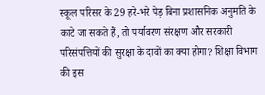स्कूल परिसर के 29 हरे-भरे पेड़ बिना प्रशासनिक अनुमति के काटे जा सकते हैं, तो पर्यावरण संरक्षण और सरकारी परिसंपत्तियों की सुरक्षा के दावों का क्या होगा? शिक्षा विभाग की इस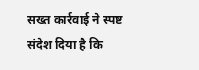सख्त कार्रवाई ने स्पष्ट संदेश दिया है कि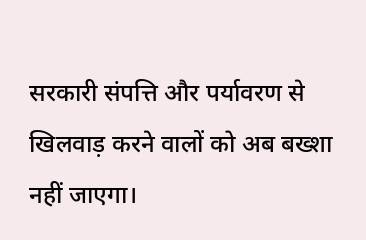सरकारी संपत्ति और पर्यावरण से खिलवाड़ करने वालों को अब बख्शा नहीं जाएगा।